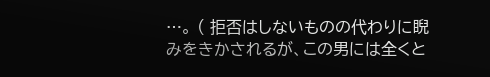…。 ( 拒否はしないものの代わりに睨みをきかされるが、この男には全くと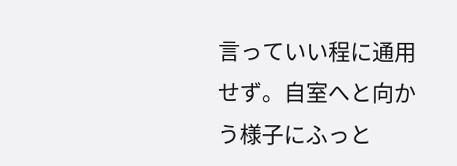言っていい程に通用せず。自室へと向かう様子にふっと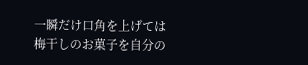一瞬だけ口角を上げては梅干しのお菓子を自分の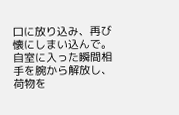口に放り込み、再び懐にしまい込んで。自室に入った瞬間相手を腕から解放し、荷物を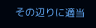その辺りに適当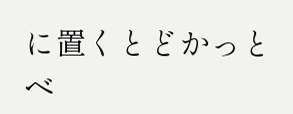に置くとどかっとベ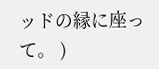ッドの縁に座って。 )